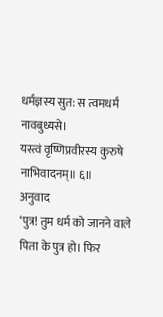धर्मज्ञस्य सुत: स त्वमधर्मं नावबुध्यसे।
यस्त्वं वृष्णिप्रवीरस्य कुरुषे नाभिवादनम्॥ ६॥
अनुवाद
‘पुत्र! तुम धर्म को जानने वाले पिता के पुत्र हो। फिर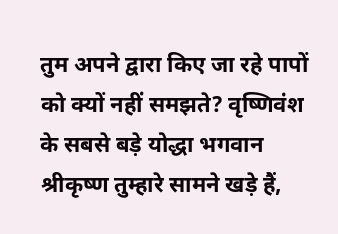तुम अपने द्वारा किए जा रहे पापों को क्यों नहीं समझते? वृष्णिवंश के सबसे बड़े योद्धा भगवान श्रीकृष्ण तुम्हारे सामने खड़े हैं,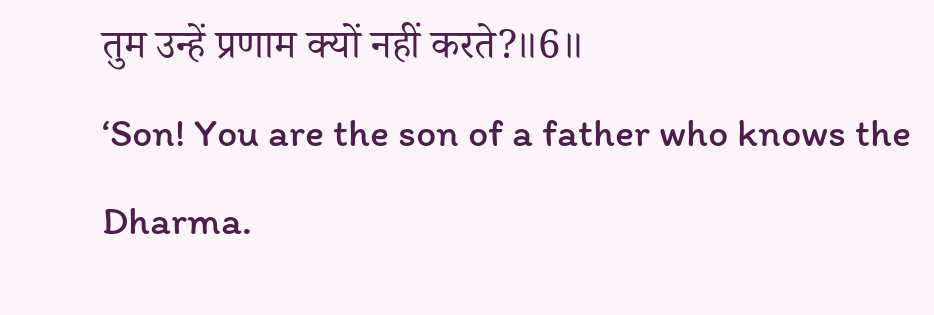तुम उन्हें प्रणाम क्यों नहीं करते?॥6॥
‘Son! You are the son of a father who knows the Dharma.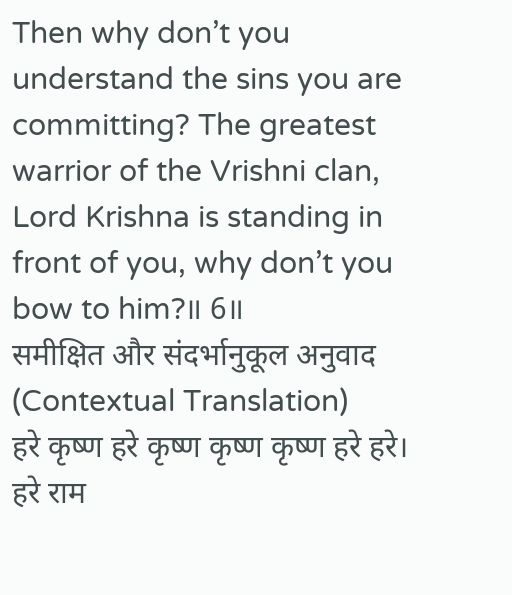Then why don’t you understand the sins you are committing? The greatest warrior of the Vrishni clan, Lord Krishna is standing in front of you, why don’t you bow to him?॥ 6॥
समीक्षित और संदर्भानुकूल अनुवाद (Contextual Translation)
हरे कृष्ण हरे कृष्ण कृष्ण कृष्ण हरे हरे। हरे राम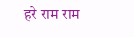हरे राम राम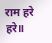राम हरे हरे॥